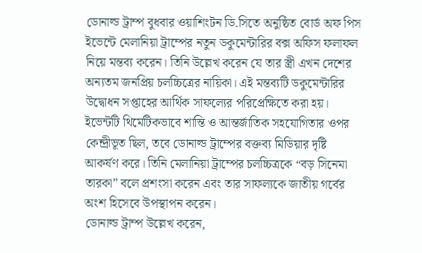ডোনাল্ড ট্রাম্প বুধবার ওয়াশিংটন ডি.সিতে অনুষ্ঠিত বোর্ড অফ পিস ইভেন্টে মেলানিয়া ট্রাম্পের নতুন ডকুমেন্টারির বক্স অফিস ফলাফল নিয়ে মন্তব্য করেন। তিনি উল্লেখ করেন যে তার স্ত্রী এখন দেশের অন্যতম জনপ্রিয় চলচ্চিত্রের নায়িকা। এই মন্তব্যটি ডকুমেন্টারির উদ্বোধন সপ্তাহের আর্থিক সাফল্যের পরিপ্রেক্ষিতে করা হয়।
ইভেন্টটি থিমেটিকভাবে শান্তি ও আন্তর্জাতিক সহযোগিতার ওপর কেন্দ্রীভূত ছিল, তবে ডোনাল্ড ট্রাম্পের বক্তব্য মিডিয়ার দৃষ্টি আকর্ষণ করে। তিনি মেলানিয়া ট্রাম্পের চলচ্চিত্রকে “বড় সিনেমা তারকা” বলে প্রশংসা করেন এবং তার সাফল্যকে জাতীয় গর্বের অংশ হিসেবে উপস্থাপন করেন।
ডোনাল্ড ট্রাম্প উল্লেখ করেন,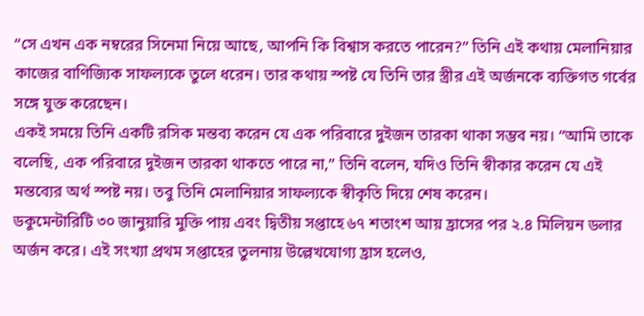“সে এখন এক নম্বরের সিনেমা নিয়ে আছে, আপনি কি বিশ্বাস করতে পারেন?” তিনি এই কথায় মেলানিয়ার কাজের বাণিজ্যিক সাফল্যকে তুলে ধরেন। তার কথায় স্পষ্ট যে তিনি তার স্ত্রীর এই অর্জনকে ব্যক্তিগত গর্বের সঙ্গে যুক্ত করেছেন।
একই সময়ে তিনি একটি রসিক মন্তব্য করেন যে এক পরিবারে দুইজন তারকা থাকা সম্ভব নয়। “আমি তাকে বলেছি, এক পরিবারে দুইজন তারকা থাকতে পারে না,” তিনি বলেন, যদিও তিনি স্বীকার করেন যে এই মন্তব্যের অর্থ স্পষ্ট নয়। তবু তিনি মেলানিয়ার সাফল্যকে স্বীকৃতি দিয়ে শেষ করেন।
ডকুমেন্টারিটি ৩০ জানুয়ারি মুক্তি পায় এবং দ্বিতীয় সপ্তাহে ৬৭ শতাংশ আয় হ্রাসের পর ২.৪ মিলিয়ন ডলার অর্জন করে। এই সংখ্যা প্রথম সপ্তাহের তুলনায় উল্লেখযোগ্য হ্রাস হলেও,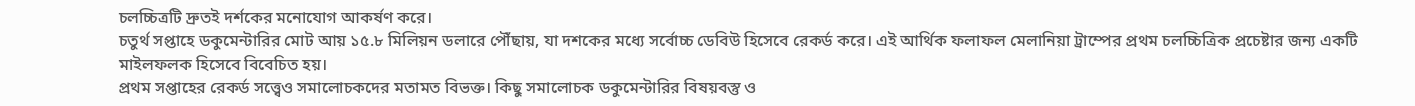চলচ্চিত্রটি দ্রুতই দর্শকের মনোযোগ আকর্ষণ করে।
চতুর্থ সপ্তাহে ডকুমেন্টারির মোট আয় ১৫.৮ মিলিয়ন ডলারে পৌঁছায়, যা দশকের মধ্যে সর্বোচ্চ ডেবিউ হিসেবে রেকর্ড করে। এই আর্থিক ফলাফল মেলানিয়া ট্রাম্পের প্রথম চলচ্চিত্রিক প্রচেষ্টার জন্য একটি মাইলফলক হিসেবে বিবেচিত হয়।
প্রথম সপ্তাহের রেকর্ড সত্ত্বেও সমালোচকদের মতামত বিভক্ত। কিছু সমালোচক ডকুমেন্টারির বিষয়বস্তু ও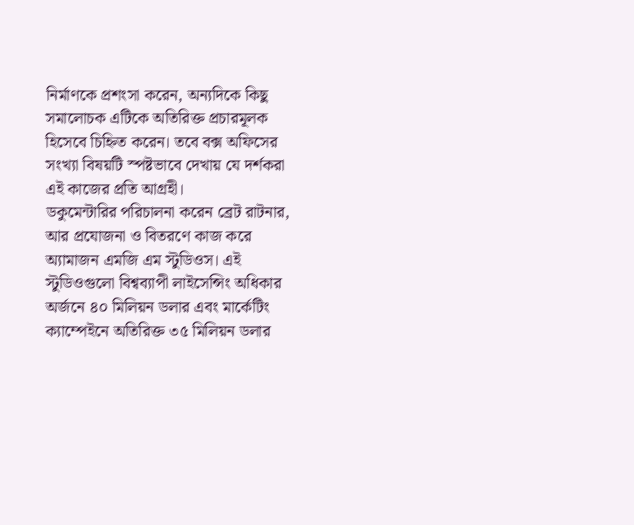নির্মাণকে প্রশংসা করেন, অন্যদিকে কিছু সমালোচক এটিকে অতিরিক্ত প্রচারমূলক হিসেবে চিহ্নিত করেন। তবে বক্স অফিসের সংখ্যা বিষয়টি স্পষ্টভাবে দেখায় যে দর্শকরা এই কাজের প্রতি আগ্রহী।
ডকুমেন্টারির পরিচালনা করেন ব্রেট রাটনার, আর প্রযোজনা ও বিতরণে কাজ করে অ্যামাজন এমজি এম স্টুডিওস। এই স্টুডিওগুলো বিশ্বব্যাপী লাইসেন্সিং অধিকার অর্জনে ৪০ মিলিয়ন ডলার এবং মার্কেটিং ক্যাম্পেইনে অতিরিক্ত ৩৫ মিলিয়ন ডলার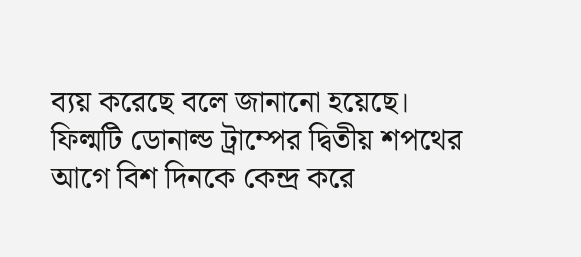ব্যয় করেছে বলে জানানো হয়েছে।
ফিল্মটি ডোনাল্ড ট্রাম্পের দ্বিতীয় শপথের আগে বিশ দিনকে কেন্দ্র করে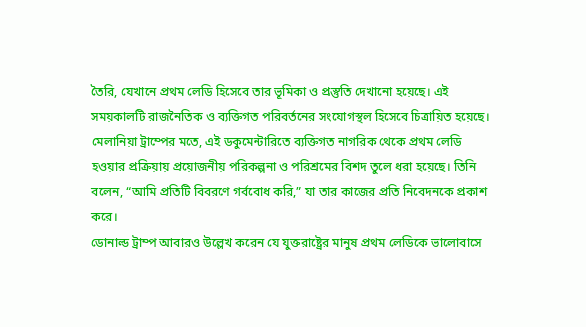তৈরি, যেখানে প্রথম লেডি হিসেবে তার ভূমিকা ও প্রস্তুতি দেখানো হয়েছে। এই সময়কালটি রাজনৈতিক ও ব্যক্তিগত পরিবর্তনের সংযোগস্থল হিসেবে চিত্রায়িত হয়েছে।
মেলানিয়া ট্রাম্পের মতে, এই ডকুমেন্টারিতে ব্যক্তিগত নাগরিক থেকে প্রথম লেডি হওয়ার প্রক্রিয়ায় প্রয়োজনীয় পরিকল্পনা ও পরিশ্রমের বিশদ তুলে ধরা হয়েছে। তিনি বলেন, “আমি প্রতিটি বিবরণে গর্ববোধ করি,” যা তার কাজের প্রতি নিবেদনকে প্রকাশ করে।
ডোনাল্ড ট্রাম্প আবারও উল্লেখ করেন যে যুক্তরাষ্ট্রের মানুষ প্রথম লেডিকে ভালোবাসে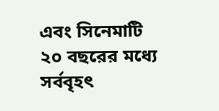এবং সিনেমাটি ২০ বছরের মধ্যে সর্ববৃহৎ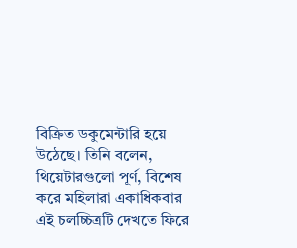বিক্রিত ডকুমেন্টারি হয়ে উঠেছে। তিনি বলেন, থিয়েটারগুলো পূর্ণ, বিশেষ করে মহিলারা একাধিকবার এই চলচ্চিত্রটি দেখতে ফিরে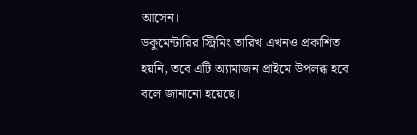আসেন।
ডকুমেন্টারির স্ট্রিমিং তারিখ এখনও প্রকাশিত হয়নি, তবে এটি অ্যামাজন প্রাইমে উপলব্ধ হবে বলে জানানো হয়েছে।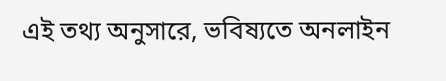এই তথ্য অনুসারে, ভবিষ্যতে অনলাইন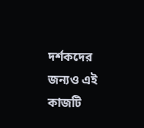দর্শকদের জন্যও এই কাজটি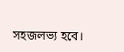সহজলভ্য হবে।